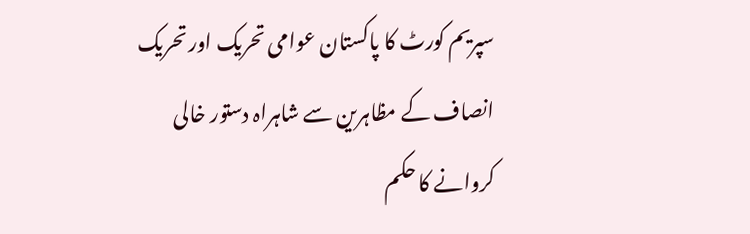سپریم کورٹ کا پاکستان عوامی تحریک اور تحریک انصاف کے مظاہرین سے شاہراہ دستور خالی کروانے کا حکم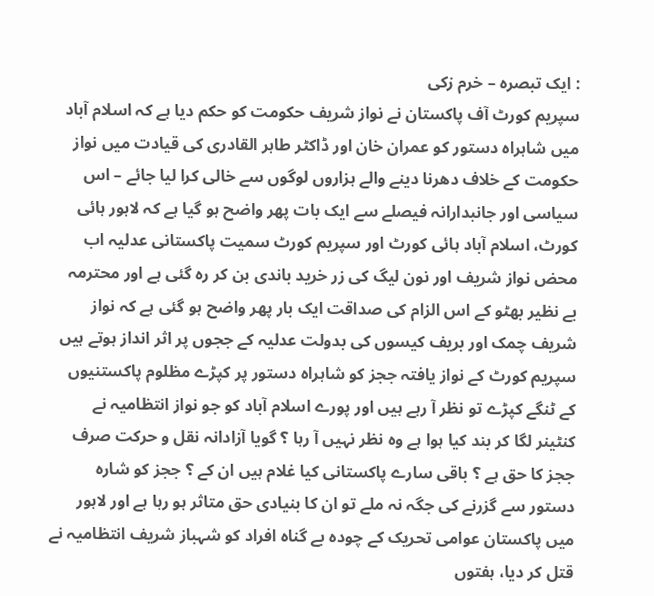: ایک تبصرہ – خرم زکی
سپریم کورٹ آف پاکستان نے نواز شریف حکومت کو حکم دیا ہے کہ اسلام آباد میں شاہراہ دستور کو عمران خان اور ڈاکٹر طاہر القادری کی قیادت میں نواز حکومت کے خلاف دھرنا دینے والے ہزاروں لوگوں سے خالی کرا لیا جائے – اس سیاسی اور جانبدارانہ فیصلے سے ایک بات پھر واضح ہو گیا ہے کہ لاہور ہائی کورٹ، اسلام آباد ہائی کورٹ اور سپریم کورٹ سمیت پاکستانی عدلیہ اب محض نواز شریف اور نون لیگ کی زر خرید باندی بن کر رہ گئی ہے اور محترمہ بے نظیر بھٹو کے اس الزام کی صداقت ایک بار پھر واضح ہو گئی ہے کہ نواز شریف چمک اور بریف کیسوں کی بدولت عدلیہ کے ججوں پر اثر انداز ہوتے ہیں
سپریم کورٹ کے نواز یافتہ ججز کو شاہراہ دستور پر کپڑے مظلوم پاکستنیوں کے ٹنگے کپڑے تو نظر آ رہے ہیں اور پورے اسلام آباد کو جو نواز انتظامیہ نے کنٹینر لگا کر بند کیا ہوا ہے وہ نظر نہیں آ رہا ؟ گویا آزادانہ نقل و حرکت صرف ججز کا حق ہے ؟ باقی سارے پاکستانی کیا غلام ہیں ان کے ؟ ججز کو شارہ دستور سے گزرنے کی جگہ نہ ملے تو ان کا بنیادی حق متاثر ہو رہا ہے اور لاہور میں پاکستان عوامی تحریک کے چودہ بے گناہ افراد کو شہباز شریف انتظامیہ نے قتل کر دیا، ہفتوں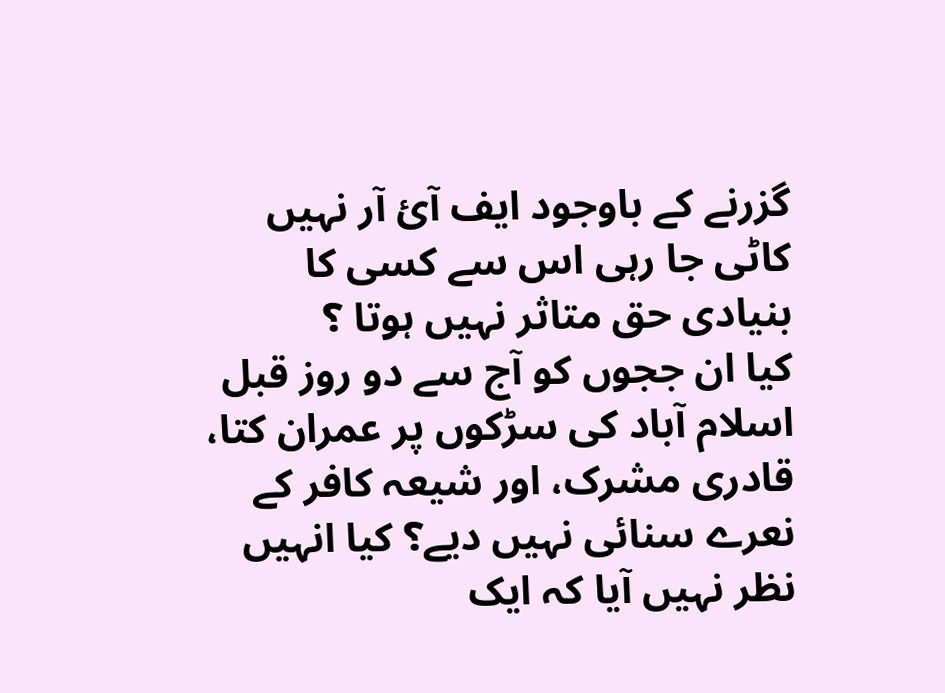گزرنے کے باوجود ایف آئ آر نہیں کاٹی جا رہی اس سے کسی کا بنیادی حق متاثر نہیں ہوتا ؟
کیا ان ججوں کو آج سے دو روز قبل اسلام آباد کی سڑکوں پر عمران کتا، قادری مشرک، اور شیعہ کافر کے نعرے سنائی نہیں دیے؟ کیا انہیں نظر نہیں آیا کہ ایک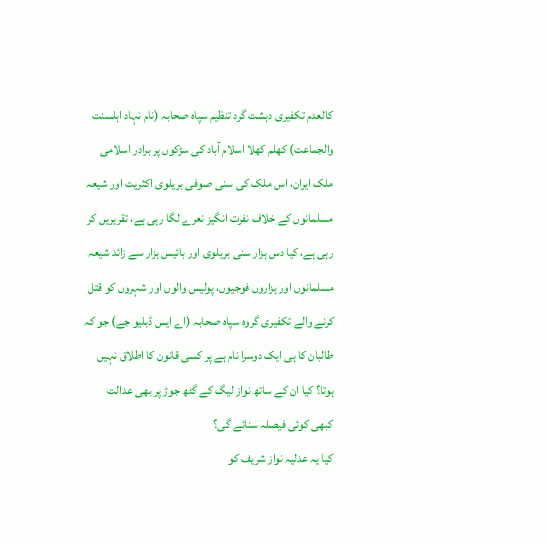کالعدم تکفیری دہشت گرد تنظیم سپاہ صحابہ (نام نہاد اہلسنت والجماعت) کھلم کھلا اسلام آباد کی سڑکوں پر برادر اسلامی ملک ایران، اس ملک کی سنی صوفی بریلوی اکثریت اور شیعہ مسلمانوں کے خلاف نفرت انگیز نعرے لگا رہی ہے، تقریریں کر رہی ہے، کیا دس ہزار سنی بریلوی اور بائیس ہزار سے زائد شیعہ مسلمانوں اور ہزاروں فوجیوں، پولیس والوں اور شہروں کو قتل کرنے والے تکفیری گروہ سپاہ صحابہ (اے ایس ڈبلیو جے) جو کہ طالبان کا ہی ایک دوسرا نام ہے پر کسی قانون کا اطلاق نہیں ہوتا؟ کیا ان کے ساتھ نواز لیگ کے گٹھ جوڑ پر بھی عدالت کبھی کوئی فیصلہ سنائے گی؟
کیا یہ عدلیہ نواز شریف کو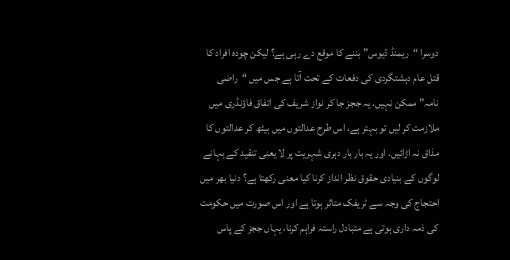دوسرا “ریمنڈ ڈیوس” بننے کا موقع دے رہی ہے؟ لیکن چودہ افراد کا قتل عام دہشتگردی کی دفعات کے تحت آتا ہے جس میں “راضی نامہ” ممکن نہیں. یہ ججز جا کر نواز شریف کی اتفاق فاؤنڈری میں ملازمت کر لیں تو بہتر ہے، اس طرح عدالتوں میں بیٹھ کر عدالتوں کا مذاق نہ اڑائیں. اور یہ بار بار دہری شہریت پر لا یعنی تنقید کے بہانے لوگوں کے بنیادی حقوق نظر انداز کرنا کیا معنی رکھتا ہے؟ دنیا بھر میں احتجاج کی وجہ سے ٹریفک متاثر ہوتا ہے اور اس صورت میں حکومت کی ذمہ داری ہوتی ہے متبادل راستہ فراہم کرنا، یہاں ججز کے پاس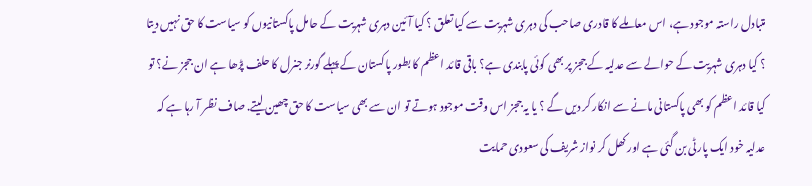متبادل راستہ موجود ہے، اس معاملے کا قادری صاحب کی دہری شہریت سے کیا تعلق ؟ کیا آئین دہری شہریت کے حامل پاکستانیوں کو سیاست کا حق نہیں دیتا ؟ کیا دہری شہریت کے حوالے سے عدلیہ کے ججز پر بھی کوئی پابندی ہے؟ باقی قائد اعظم کا بطور پاکستان کے پہلے گورنر جنرل کا حلف پڑھا ہے ان ججز نے؟ تو کیا قائد اعظم کو بھی پاکستانی مانے سے انکار کر دیں گے ؟ یا یہ ججز اس وقت موجود ہوتے تو ان سے بھی سیاست کا حق چھین لیتے. صاف نظر آ رہا ہے کہ عدلیہ خود ایک پارٹی بن گئی ہے اور کھل کر نواز شریف کی سعودی حمایت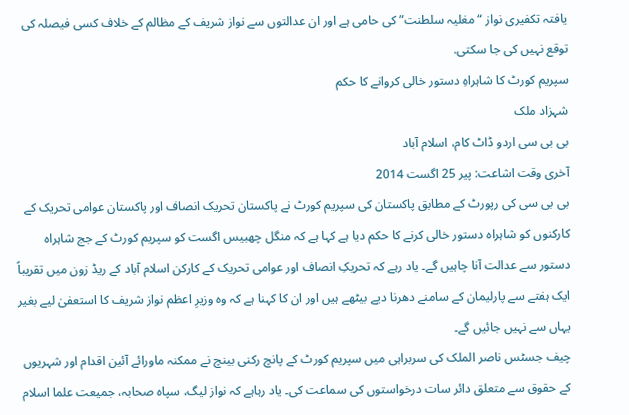یافتہ تکفیری نواز “مغلیہ سلطنت” کی حامی ہے اور ان عدالتوں سے نواز شریف کے مظالم کے خلاف کسی فیصلہ کی توقع نہیں کی جا سکتی.
سپریم کورٹ کا شاہراہِ دستور خالی کروانے کا حکم
شہزاد ملک
بی بی سی اردو ڈاٹ کام، اسلام آباد
آخری وقت اشاعت: پير 25 اگست 2014
بی بی سی کی رپورٹ کے مطابق پاکستان کی سپریم کورٹ نے پاکستان تحریک انصاف اور پاکستان عوامی تحریک کے کارکنوں کو شاہراہ دستور خالی کرنے کا حکم دیا ہے کہا ہے کہ منگل چھبیس اگست کو سپریم کورٹ کے جج شاہراہ دستور سے عدالت آنا چاہیں گے۔ یاد رہے کہ تحریکِ انصاف اور عوامی تحریک کے کارکن اسلام آباد کے ریڈ زون میں تقریباً ایک ہفتے سے پارلیمان کے سامنے دھرنا دیے بیٹھے ہیں اور ان کا کہنا ہے کہ وہ وزیرِ اعظم نواز شریف کا استعفیٰ لیے بغیر یہاں سے نہیں جائیں گے۔
چیف جسٹس ناصر الملک کی سربراہی میں سپریم کورٹ کے پانچ رکنی بینچ نے ممکنہ ماورائے آئین اقدام اور شہریوں کے حقوق سے متعلق دائر سات درخواستوں کی سماعت کی۔ یاد رہاہے کہ نواز لیگ، سپاہ صحابہ، جمیعت علما اسلام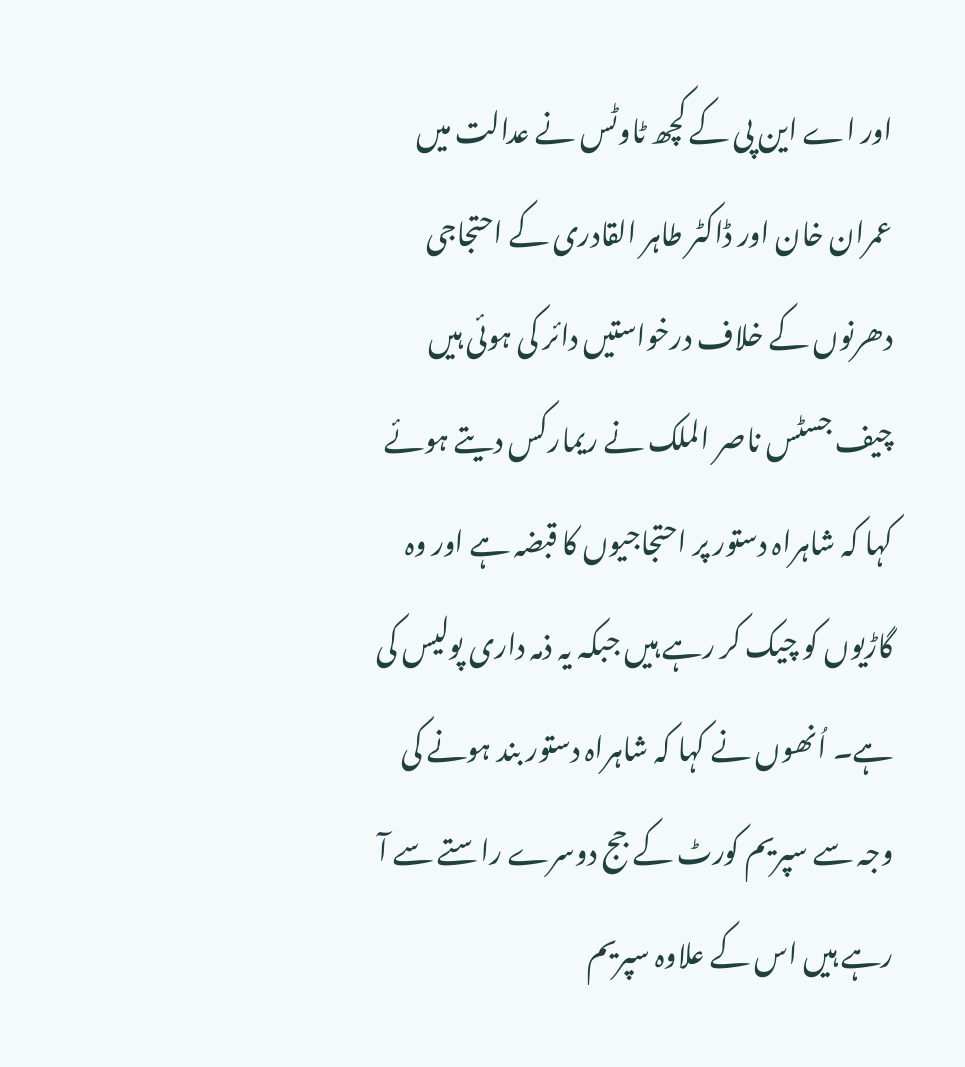اور اے این پی کے کچھ ٹاوٹس نے عدالت میں عمران خان اور ڈاکٹر طاہر القادری کے احتجاجی دھرنوں کے خلاف درخواستیں دائر کی ہوئی ہیں
چیف جسٹس ناصر الملک نے ریمارکس دیتے ہوئے کہا کہ شاہراہ دستور پر احتجاجیوں کا قبضہ ہے اور وہ گاڑیوں کو چیک کر رہے ہیں جبکہ یہ ذمہ داری پولیس کی ہے۔ اُنھوں نے کہا کہ شاہراہ دستور بند ہونے کی وجہ سے سپریم کورٹ کے جج دوسرے راستے سے آ رہے ہیں اس کے علاوہ سپریم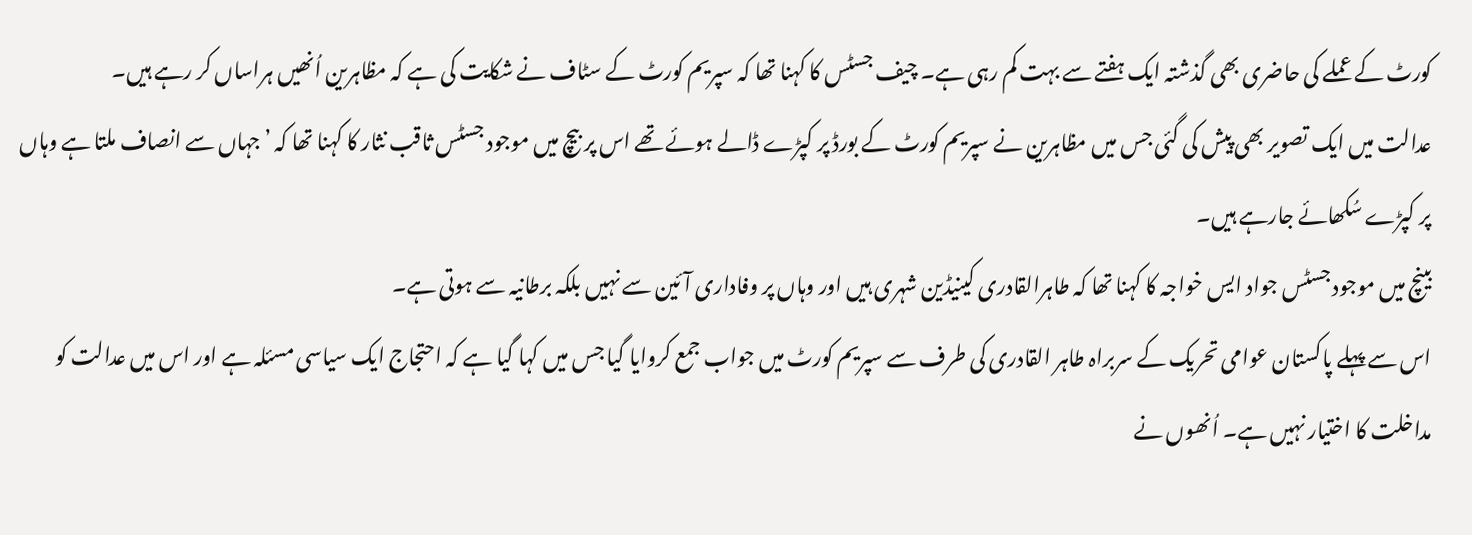کورٹ کے عملے کی حاضری بھی گذشتہ ایک ہفتے سے بہت کم رہی ہے۔ چیف جسٹس کا کہنا تھا کہ سپریم کورٹ کے سٹاف نے شکایت کی ہے کہ مظاہرین اُنھیں ہراساں کر رہے ہیں۔
عدالت میں ایک تصویر بھی پیش کی گئی جس میں مظاہرین نے سپریم کورٹ کے بورڈ پر کپڑے ڈالے ہوئے تھے اس پر بیچ میں موجود جسٹس ثاقب نثار کا کہنا تھا کہ ’جہاں سے انصاف ملتا ہے وہاں پر کپڑے سُکھائے جارہے ہیں۔
بینچ میں موجود جسٹس جواد ایس خواجہ کا کہنا تھا کہ طاہرالقادری کینیڈین شہری ہیں اور وہاں پر وفاداری آئین سے نہیں بلکہ برطانیہ سے ہوتی ہے۔
اس سے پہلے پاکستان عوامی تحریک کے سربراہ طاہر القادری کی طرف سے سپریم کورٹ میں جواب جمع کروایا گیا جس میں کہا گیا ہے کہ احتجاج ایک سیاسی مسئلہ ہے اور اس میں عدالت کو مداخلت کا اختیار نہیں ہے۔ اُنھوں نے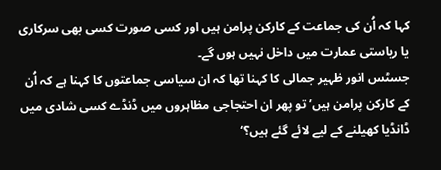کہا کہ اُن کی جماعت کے کارکن پرامن ہیں اور کسی صورت کسی بھی سرکاری یا ریاستی عمارت میں داخل نہیں ہوں گے۔
جسٹس انور ظہیر جمالی کا کہنا تھا کہ ان سیاسی جماعتوں کا کہنا ہے کہ اُن کے کارکن پرامن ہیں’تو پھر ان احتجاجی مظاہروں میں ڈنڈے کسی شادی میں ڈانڈیا کھیلنے کے لیے لائے گئے ہیں؟‘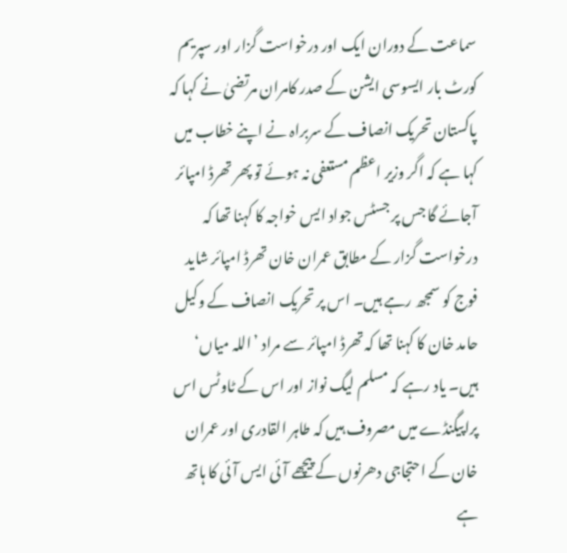سماعت کے دوران ایک اور درخواست گزار اور سپریم کورٹ بار ایسوسی ایشن کے صدر کامران مرتضیٰ نے کہا کہ پاکستان تحریک انصاف کے سربراہ نے اپنے خطاب میں کہا ہے کہ اگر وزیر اعظم مستعفی نہ ہوئے تو پھر تھرڈ امپائر آجائے گا جس پر جسٹس جواد ایس خواجہ کا کہنا تھا کہ درخواست گزار کے مطابق عمران خان تھرڈ امپائر شاید فوج کو سمجھ رہے ہیں۔ اس پر تحریک انصاف کے وکیل حامد خان کا کہنا تھا کہ تھرڈ امپائر سے مراد ’اللہ میاں‘ ہیں۔ یاد رہے کہ مسلم لیگ نواز اور اس کے ٹاوٹس اس پراپیگنڈے میں مصروف ہیں کہ طاہر القادری اور عمران خان کے احتجاجی دھرنوں کے پیچھے آئی ایس آئی کا ہاتھ ہے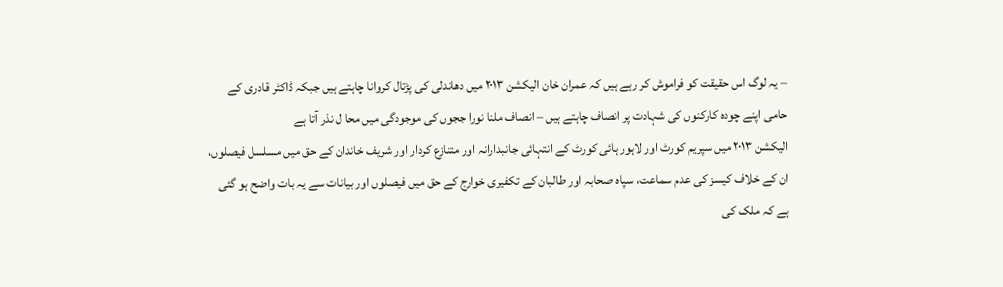– یہ لوگ اس حقیقت کو فراموش کر رہے ہیں کہ عمران خان الیکشن ٢٠١٣ میں دھاندلی کی پڑتال کروانا چاہتے ہیں جبکہ ڈاکٹر قادری کے حامی اپنے چودہ کارکنوں کی شہادت پر انصاف چاہتے ہیں – انصاف ملنا نورا ججوں کی موجودگی میں محا ل نذر آتا ہے
الیکشن ٢٠١٣ میں سپریم کورٹ اور لاہور ہائی کورٹ کے انتہائی جانبدارانہ اور متنازع کردار اور شریف خاندان کے حق میں مسلسل فیصلوں، ان کے خلاف کیسز کی عدم سماعت، سپاہ صحابہ اور طالبان کے تکفیری خوارج کے حق میں فیصلوں اور بیانات سے یہ بات واضح ہو گئی ہے کہ ملک کی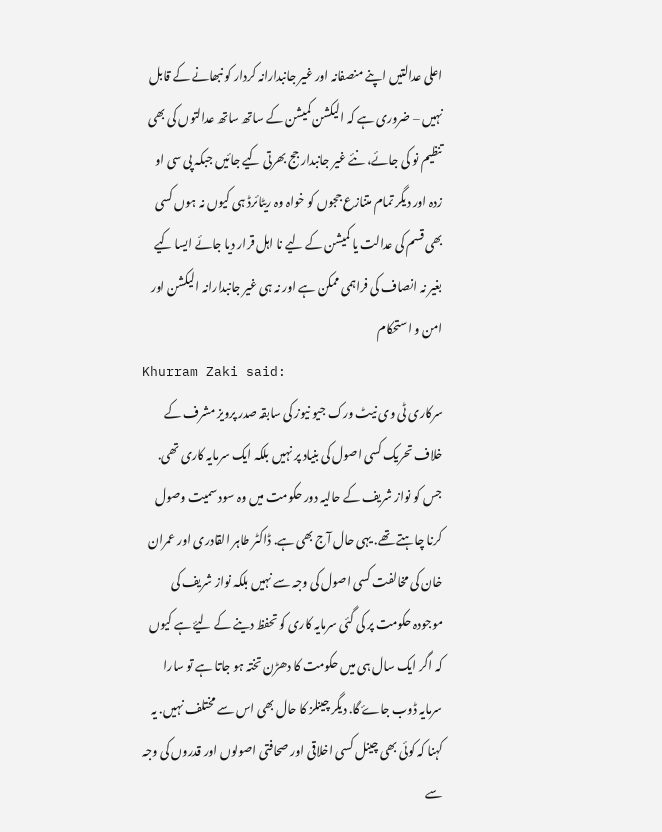اعلی عدالتیں اپنے منصفانہ اور غیر جانبدارانہ کردار کو نبھانے کے قابل نہیں – ضروری ہے کہ الیکشن کمیشن کے ساتھ ساتھ عدالتوں کی بھی تنظیم نو کی جائے، نئے غیر جانبدار جج بھرتی کیے جائیں جبکہ پی سی او زدہ اور دیگر تمام متنازع ججوں کو خواہ وہ ریٹائرڈ ہی کیوں نہ ہوں کسی بھی قسم کی عدالت یا کمیشن کے لیے نا اہل قرار دیا جائے ایسا کیے بغیر نہ انصاف کی فراہمی ممکن ہے اور نہ ہی غیر جانبدارانہ الیکشن اور امن و استحکام
Khurram Zaki said:
سرکاری ٹی وی نیٹ ورک جیو نیوز کی سابقہ صدر پرویز مشرف کے خلاف تحریک کسی اصول کی بنیاد پر نہیں بلکہ ایک سرمایہ کاری تھی. جس کو نواز شریف کے حالیہ دور حکومت میں وہ سود سمیت وصول کرنا چاہتے تھے. یہی حال آج بھی ہے. ڈاکٹر طاہر القادری اور عمران خان کی مخالفت کسی اصول کی وجہ سے نہیں بلکہ نواز شریف کی موجودہ حکومت پر کی گئی سرمایہ کاری کو تحفظ دینے کے لیۓ ہے کیوں کہ اگر ایک سال ہی میں حکومت کا دھڑن تختہ ہو جاتا ہے تو سارا سرمایہ ڈوب جاۓ گا. دیگر چینلز کا حال بھی اس سے مختلف نہیں. یہ کہنا کہ کوئی بھی چینل کسی اخلاقی اور صحافتی اصولوں اور قدروں کی وجہ سے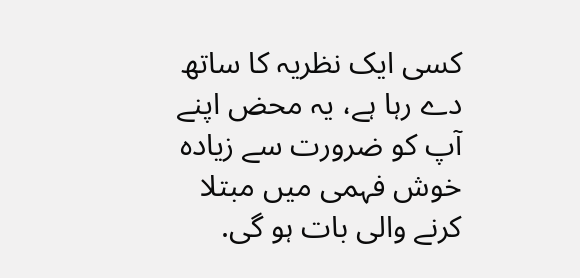کسی ایک نظریہ کا ساتھ دے رہا ہے، یہ محض اپنے آپ کو ضرورت سے زیادہ خوش فہمی میں مبتلا کرنے والی بات ہو گی.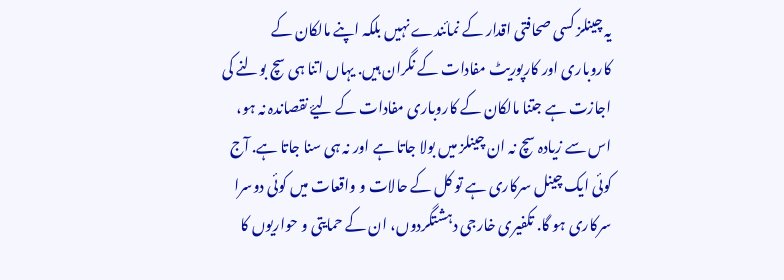یہ چینلز کسی صحافتی اقدار کے نمائندے نہیں بلکہ اپنے مالکان کے کاروباری اور کارپوریٹ مفادات کے نگران ہیں. یہاں اتنا ہی سچ بولنے کی اجازت ہے جتنا مالکان کے کاروباری مفادات کے لیۓ نقصاندہ نہ ہو، اس سے زیادہ سچ نہ ان چینلز میں بولا جاتا ہے اور نہ ہی سنا جاتا ہے. آج کوئی ایک چینل سرکاری ہے تو کل کے حالات و واقعات میں کوئی دوسرا سرکاری ہو گا. تکفیری خارجی دہشتگردوں، ان کے حمایتی و حواریوں کا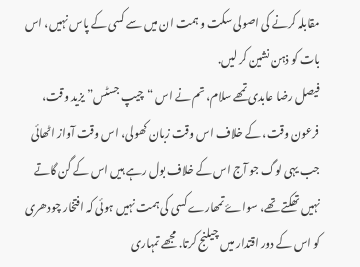مقابلہ کرنے کی اصولی سکت و ہمت ان میں سے کسی کے پاس نہیں، اس بات کو ذہن نشین کر لیں.
فیصل رضا عابدی تمھے سلام، تم نے اس “چیپ جسٹس” یزید وقت، فرعون وقت، کے خلاف اس وقت زبان کھولی، اس وقت آواز اٹھائی جب یہی لوگ جو آج اس کے خلاف بول رہے ہیں اس کے گن گاتے نہیں تھکتے تھے، سواۓ تمھارے کسی کی ہمت نہیں ہوئی کہ افتخار چودھری کو اس کے دور اقتدار میں چیلنج کرتا. مجھے تمہاری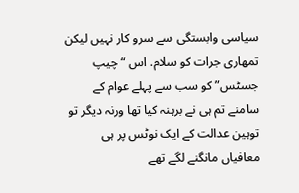سیاسی وابستگی سے سرو کار نہیں لیکن تمھاری جرات کو سلام. اس “چیپ جسٹس” کو سب سے پہلے عوام کے سامنے تم ہی نے برہنہ کیا تھا ورنہ دیگر تو توہین عدالت کے ایک نوٹس پر ہی معافیاں مانگنے لگے تھے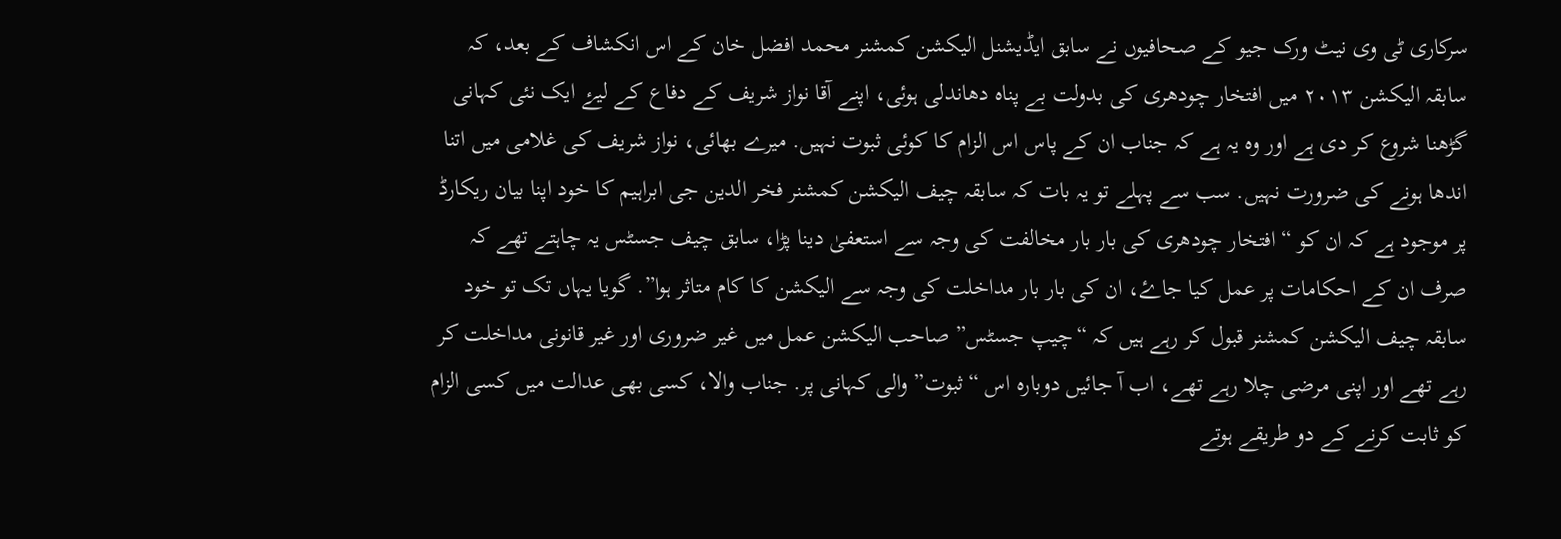سرکاری ٹی وی نیٹ ورک جیو کے صحافیوں نے سابق ایڈیشنل الیکشن کمشنر محمد افضل خان کے اس انکشاف کے بعد، کہ سابقہ الیکشن ٢٠١٣ میں افتخار چودھری کی بدولت بے پناہ دھاندلی ہوئی، اپنے آقا نواز شریف کے دفاع کے لیۓ ایک نئی کہانی گڑھنا شروع کر دی ہے اور وہ یہ ہے کہ جناب ان کے پاس اس الزام کا کوئی ثبوت نہیں. میرے بھائی، نواز شریف کی غلامی میں اتنا اندھا ہونے کی ضرورت نہیں. سب سے پہلے تو یہ بات کہ سابقہ چیف الیکشن کمشنر فخر الدین جی ابراہیم کا خود اپنا بیان ریکارڈ پر موجود ہے کہ ان کو “افتخار چودھری کی بار بار مخالفت کی وجہ سے استعفیٰ دینا پڑا، سابق چیف جسٹس یہ چاہتے تھے کہ صرف ان کے احکامات پر عمل کیا جاۓ، ان کی بار بار مداخلت کی وجہ سے الیکشن کا کام متاثر ہوا”. گویا یہاں تک تو خود سابقہ چیف الیکشن کمشنر قبول کر رہے ہیں کہ “چیپ جسٹس” صاحب الیکشن عمل میں غیر ضروری اور غیر قانونی مداخلت کر رہے تھے اور اپنی مرضی چلا رہے تھے، اب آ جائیں دوبارہ اس “ثبوت” والی کہانی پر. جناب والا، کسی بھی عدالت میں کسی الزام کو ثابت کرنے کے دو طریقے ہوتے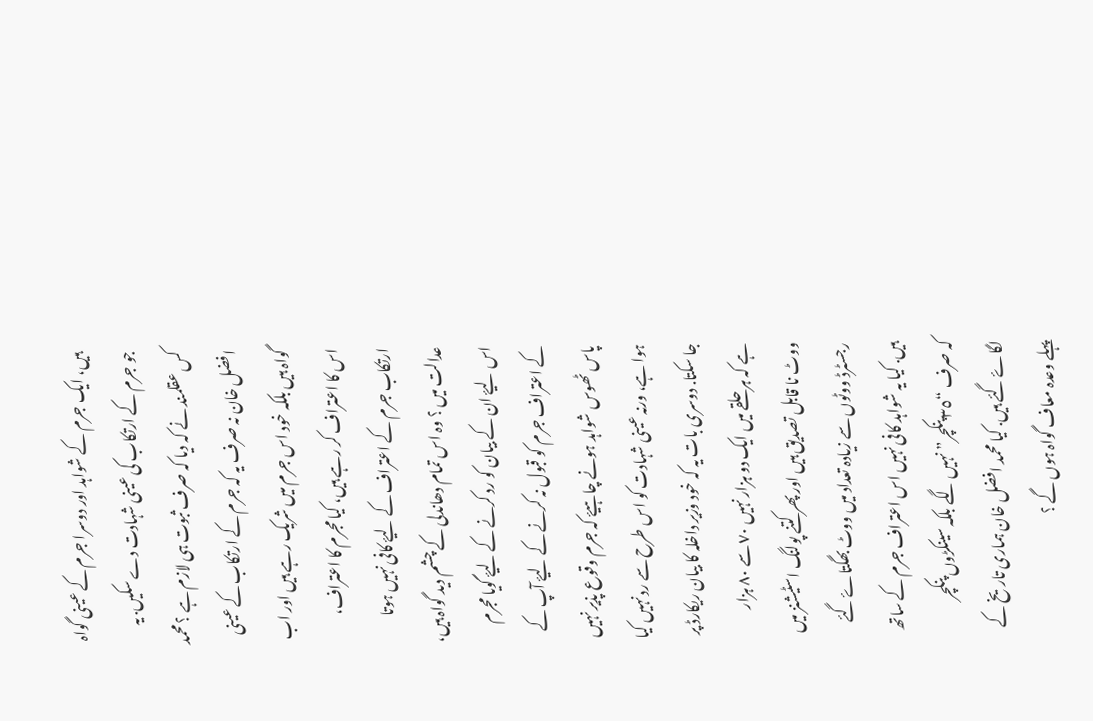ہیں، ایک جرم کے شواہد اور دوسرا جرم کے عینی گواہ جو جرم کے ارتکاب کی عینی شہادت دے سکیں. یہ کس عقلمند نے کہ دیا کہ صرف ثبوت ہی لازم ہے ؟ محمد افضل خان نہ صرف یہ کہ جرم کے ارتکاب کے عینی گواہ ہیں بلکہ خود اس جرم میں شریک رہے ہیں اور اب اس کا اعتراف کر رہے ہیں، کیا مجرم کا اعتراف، ارتکاب جرم کے اعتراف کے لیۓ کافی نہیں ہوتا عدالت میں ؟ وہ اس تمام دھاندلی کے چشم دید گواہ ہیں، اس لیۓ ان کے بیان کو رد کرنے کے لیۓ گویا مجرم کے اعتراف جرم کو قبول نہ کرنے کے لیۓ آپ کے پاس ٹھوس شواہد ہونے چاہیۓ کہ جرم وقوع پذیر نہیں ہوا ہے، ورنہ عینی شہادت کو اس طرح سے رد نہیں کیا جا سکتا. دوسری بات یہ کہ خود وزیر داخلہ کا بیان ریکارڈ پر ہے کہ ہر حلقے میں ایک دو ہزار نہیں ٧٠ سے ٨٠ ہزار ووٹ نا قابل تصدیق ہیں اور پھر کتنے پولنگ اسٹیشنز میں رجسٹرڈ ووٹوں سے زیادہ تعداد میں ووٹ بھگتاۓ گئے ہیں. کیا یہ شواہد کافی نہیں اس اعتراف جرم کے ساتھ کہ صرف “٣٥ پنکچر” نہیں لگے بلکہ سینکڑوں پنکچر لگاۓ گئے ہیں. کیا محمد افضل خان ہماری تاریخ کے پہلے وعدہ معاف گواہ ہوں گے ؟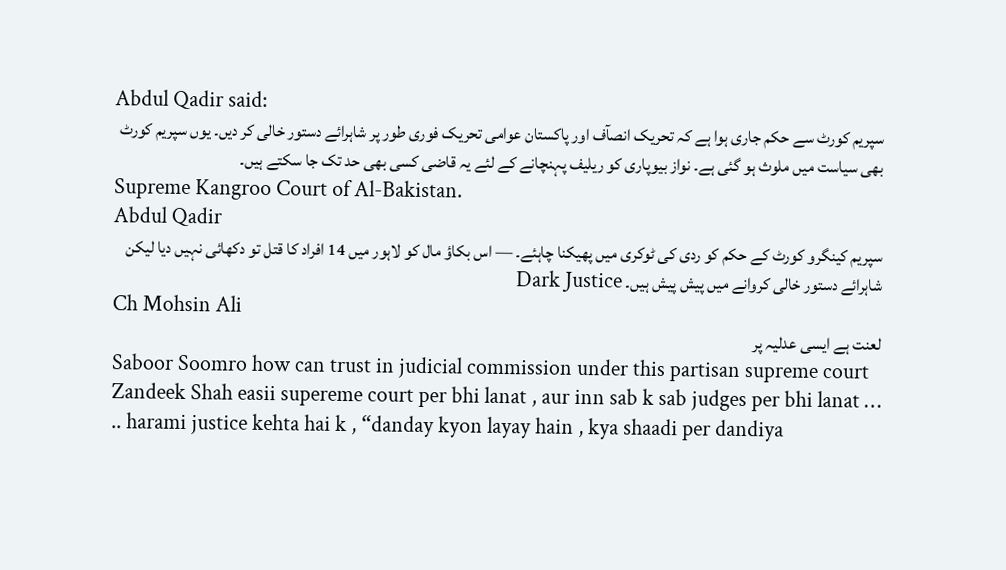Abdul Qadir said:
سپریم کورٹ سے حکم جاری ہوا ہے کہ تحریک انصآف اور پاکستان عوامی تحریک فوری طور پر شاہرائے دستور خالی کر دیں۔ یوں سپریم کورٹ بھی سیاست میں ملوث ہو گئی ہے۔ نواز بیوپاری کو ریلیف پہنچانے کے لئے یہ قاضی کسی بھی حد تک جا سکتے ہیں۔
Supreme Kangroo Court of Al-Bakistan.
Abdul Qadir
سپریم کینگرو کورٹ کے حکم کو ردی کی ٹوکری میں پھیکنا چاہئے۔ — اس بکاؤ مال کو لاہور میں 14 افراد کا قتل تو دکھائی نہیں دیا لیکن شاہرائے دستور خالی کروانے میں پیش پیش ہیں۔ Dark Justice
Ch Mohsin Ali
لعنت ہے ایسی عدلیہ پر
Saboor Soomro how can trust in judicial commission under this partisan supreme court
Zandeek Shah easii supereme court per bhi lanat , aur inn sab k sab judges per bhi lanat … .. harami justice kehta hai k , “danday kyon layay hain , kya shaadi per dandiya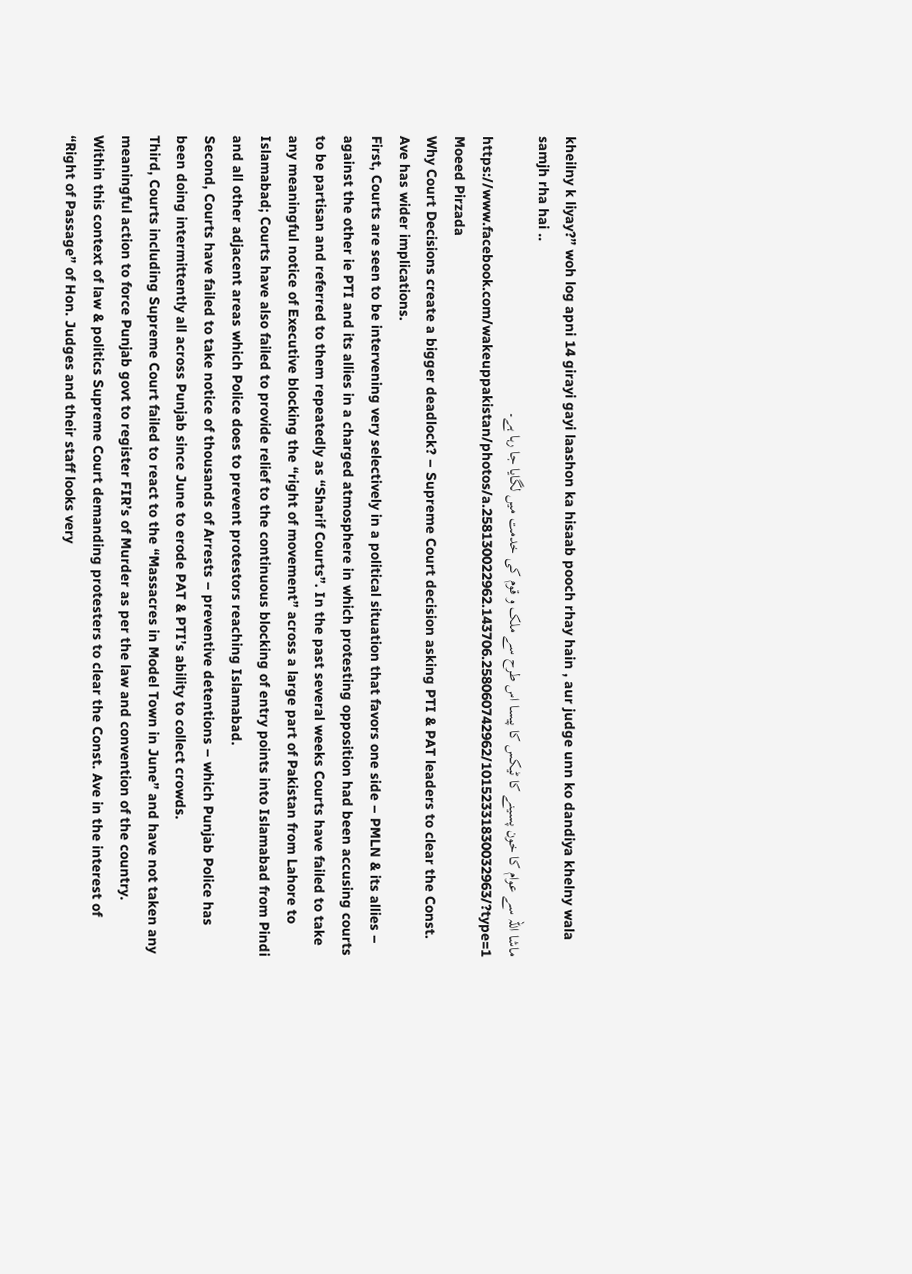kheilny k liyay?” woh log apni 14 girayi gayi laashon ka hisaab pooch rhay hain , aur judge unn ko dandiya khelny wala samjh rha hai ..
ماشا اللہ سے عوام کا خون پسینے کا ٹیکس کا پیسا اس طرح سے ملک و قوم کی خدمت میں لگایا جا رہا ہے۔
https://www.facebook.com/wakeuppakistan/photos/a.258130022962.143706.258060742962/10152331830032963/?type=1
Moeed Pirzada
Why Court Decisions create a bigger deadlock? – Supreme Court decision asking PTI & PAT leaders to clear the Const. Ave has wider implications.
First, Courts are seen to be intervening very selectively in a political situation that favors one side – PMLN & its allies – against the other ie PTI and its allies in a charged atmosphere in which protesting opposition had been accusing courts to be partisan and referred to them repeatedly as “Sharif Courts”. In the past several weeks Courts have failed to take any meaningful notice of Executive blocking the “right of movement” across a large part of Pakistan from Lahore to Islamabad; Courts have also failed to provide relief to the continuous blocking of entry points into Islamabad from Pindi and all other adjacent areas which Police does to prevent protestors reaching Islamabad.
Second, Courts have failed to take notice of thousands of Arrests – preventive detentions – which Punjab Police has been doing intermittently all across Punjab since June to erode PAT & PTI’s ability to collect crowds.
Third, Courts including Supreme Court failed to react to the “Massacres in Model Town in June” and have not taken any meaningful action to force Punjab govt to register FIR’s of Murder as per the law and convention of the country.
Within this context of law & politics Supreme Court demanding protesters to clear the Const. Ave in the interest of “Right of Passage” of Hon. Judges and their staff looks very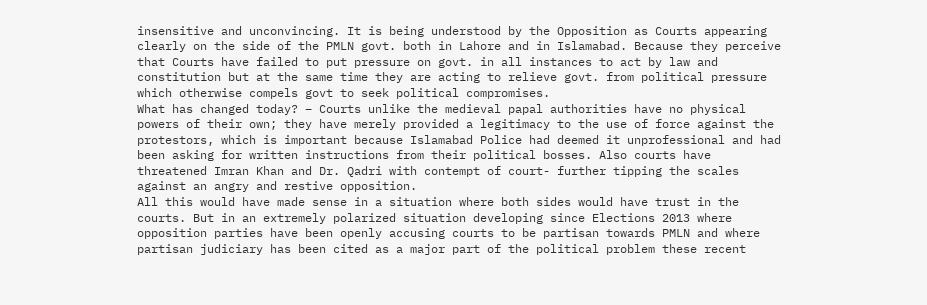insensitive and unconvincing. It is being understood by the Opposition as Courts appearing clearly on the side of the PMLN govt. both in Lahore and in Islamabad. Because they perceive that Courts have failed to put pressure on govt. in all instances to act by law and constitution but at the same time they are acting to relieve govt. from political pressure which otherwise compels govt to seek political compromises.
What has changed today? – Courts unlike the medieval papal authorities have no physical powers of their own; they have merely provided a legitimacy to the use of force against the protestors, which is important because Islamabad Police had deemed it unprofessional and had been asking for written instructions from their political bosses. Also courts have threatened Imran Khan and Dr. Qadri with contempt of court- further tipping the scales against an angry and restive opposition.
All this would have made sense in a situation where both sides would have trust in the courts. But in an extremely polarized situation developing since Elections 2013 where opposition parties have been openly accusing courts to be partisan towards PMLN and where partisan judiciary has been cited as a major part of the political problem these recent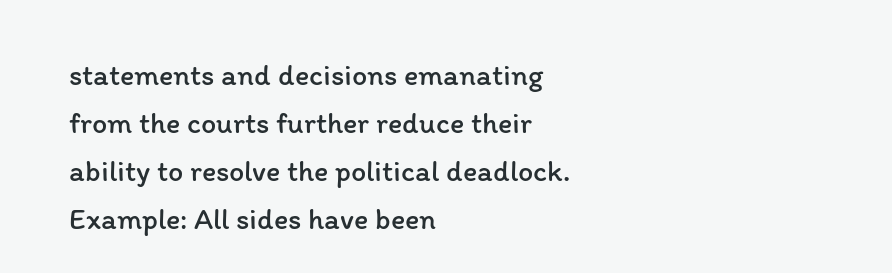statements and decisions emanating from the courts further reduce their ability to resolve the political deadlock. Example: All sides have been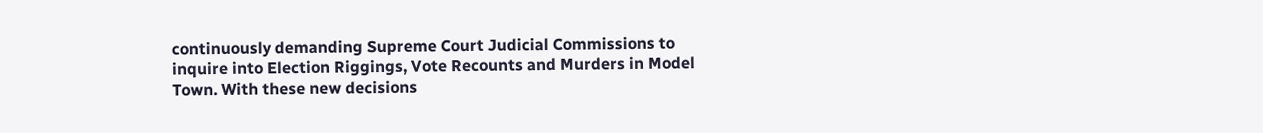continuously demanding Supreme Court Judicial Commissions to inquire into Election Riggings, Vote Recounts and Murders in Model Town. With these new decisions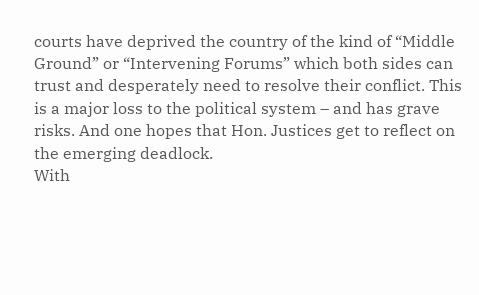courts have deprived the country of the kind of “Middle Ground” or “Intervening Forums” which both sides can trust and desperately need to resolve their conflict. This is a major loss to the political system – and has grave risks. And one hopes that Hon. Justices get to reflect on the emerging deadlock.
With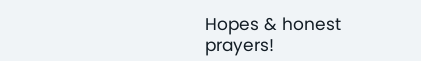Hopes & honest prayers!